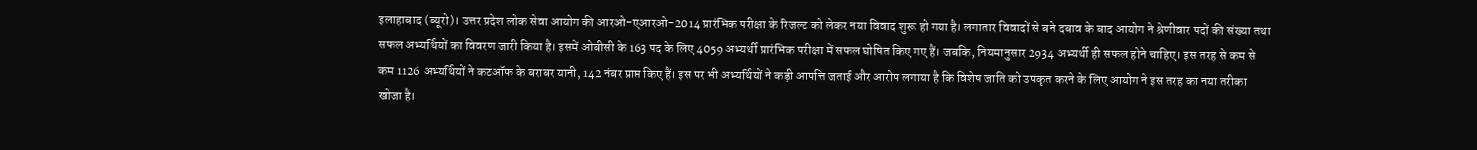इलाहाबाद (ब्यूरो)। उत्तर प्रदेश लोक सेवा आयोग की आरओ-एआरओ-2014 प्रारंभिक परीक्षा के रिजल्ट को लेकर नया विवाद शुरू हो गया है। लगातार विवादों से बने दबाव के बाद आयोग ने श्रेणीवार पदों की संख्या तथा सफल अभ्यर्थियों का विवरण जारी किया है। इसमें ओबीसी के 163 पद के लिए 4059 अभ्यर्थी प्रारंभिक परीक्षा में सफल घोषित किए गए हैं। जबकि, नियमानुसार 2934 अभ्यर्थी ही सफल होने चाहिए। इस तरह से कम से कम 1126 अभ्यर्थियों ने कटऑफ के बराबर यानी, 142 नंबर प्राप्त किए हैं। इस पर भी अभ्यर्थियों ने कड़ी आपत्ति जताई और आरोप लगाया है कि विशेष जाति को उपकृत करने के लिए आयोग ने इस तरह का नया तरीका खोजा है।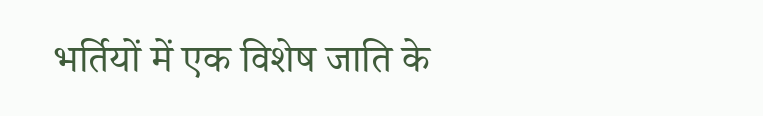भर्तियों में एक विशेष जाति के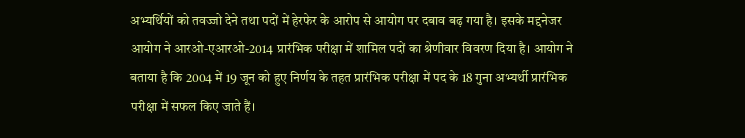अभ्यर्थियों को तवज्जो देने तथा पदों में हेरफेर के आरोप से आयोग पर दबाव बढ़ गया है। इसके मद्दनेजर आयोग ने आरओ-एआरओ-2014 प्रारंभिक परीक्षा में शामिल पदों का श्रेणीवार विवरण दिया है। आयोग ने बताया है कि 2004 में 19 जून को हुए निर्णय के तहत प्रारंभिक परीक्षा में पद के 18 गुना अभ्यर्थी प्रारंभिक परीक्षा में सफल किए जाते हैं।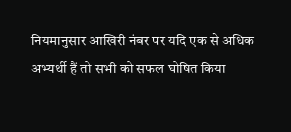नियमानुसार आखिरी नंबर पर यदि एक से अधिक अभ्यर्थी हैं तो सभी को सफल घोषित किया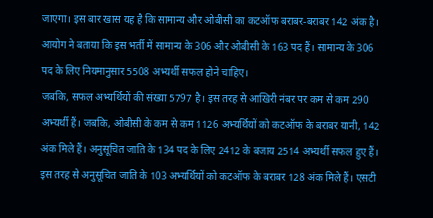जाएगा। इस बार खास यह है कि सामान्य और ओबीसी का कटऑफ बराबर-बराबर 142 अंक है। आयोग ने बताया कि इस भर्ती में सामान्य के 306 और ओबीसी के 163 पद हैं। सामान्य के 306 पद के लिए नियमानुसार 5508 अभ्यर्थी सफल होने चाहिए।
जबकि, सफल अभ्यर्थियों की संख्या 5797 है। इस तरह से आखिरी नंबर पर कम से कम 290 अभ्यर्थी हैं। जबकि, ओबीसी के कम से कम 1126 अभ्यर्थियों को कटऑफ के बराबर यानी, 142 अंक मिले हैं। अनुसूचित जाति के 134 पद के लिए 2412 के बजाय 2514 अभ्यर्थी सफल हुए हैं। इस तरह से अनुसूचित जाति के 103 अभ्यर्थियों को कटऑफ के बराबर 128 अंक मिले हैं। एसटी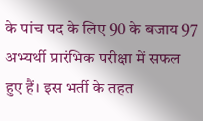के पांच पद के लिए 90 के बजाय 97 अभ्यर्थी प्रारंभिक परीक्षा में सफल हुए हैं। इस भर्ती के तहत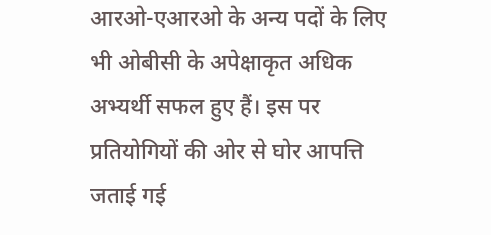आरओ-एआरओ के अन्य पदों के लिए भी ओबीसी के अपेक्षाकृत अधिक अभ्यर्थी सफल हुए हैं। इस पर प्रतियोगियों की ओर से घोर आपत्ति जताई गई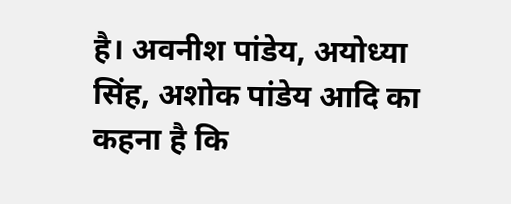है। अवनीश पांडेय, अयोध्या सिंह, अशोक पांडेय आदि का कहना है कि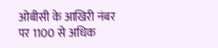ओबीसी के आखिरी नंबर पर 1100 से अधिक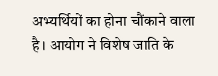अभ्यर्थियों का होना चौंकाने वाला है। आयोग ने विशेष जाति के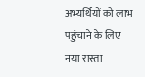अभ्यर्थियों को लाभ पहुंचाने के लिए नया रास्ता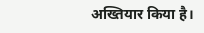अख्तियार किया है।